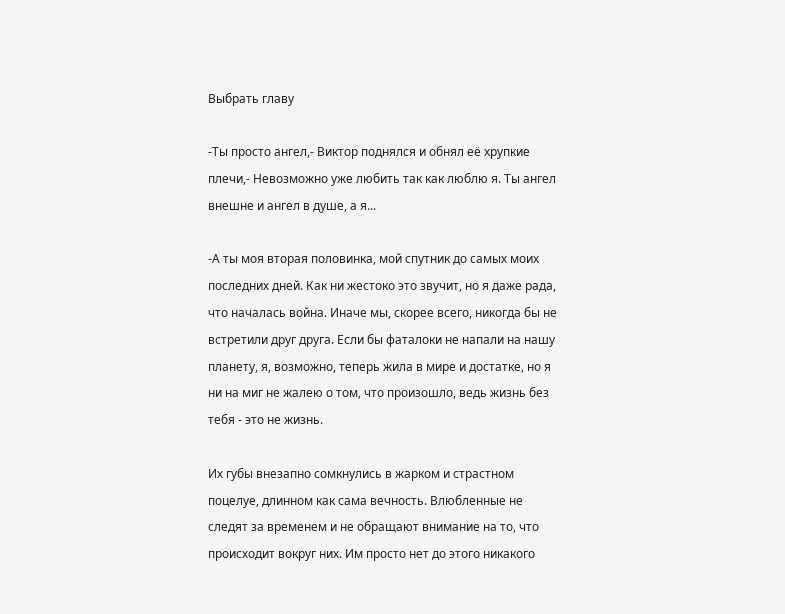Выбрать главу

-Ты просто ангел,- Виктор поднялся и обнял её хрупкие плечи,- Невозможно уже любить так как люблю я. Ты ангел внешне и ангел в душе, а я...

-А ты моя вторая половинка, мой спутник до самых моих последних дней. Как ни жестоко это звучит, но я даже рада, что началась война. Иначе мы, скорее всего, никогда бы не встретили друг друга. Если бы фаталоки не напали на нашу планету, я, возможно, теперь жила в мире и достатке, но я ни на миг не жалею о том, что произошло, ведь жизнь без тебя - это не жизнь.

Их губы внезапно сомкнулись в жарком и страстном поцелуе, длинном как сама вечность. Влюбленные не следят за временем и не обращают внимание на то, что происходит вокруг них. Им просто нет до этого никакого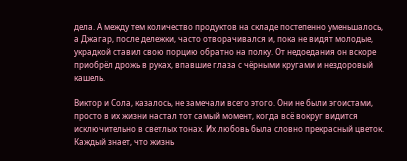дела. А между тем количество продуктов на складе постепенно уменьшалось, а Джагар, после дележки, часто отворачивался и, пока не видят молодые, украдкой ставил свою порцию обратно на полку. От недоедания он вскоре приобрёл дрожь в руках, впавшие глаза с чёрными кругами и нездоровый кашель.

Виктор и Сола, казалось, не замечали всего этого. Они не были эгоистами, просто в их жизни настал тот самый момент, когда всё вокруг видится исключительно в светлых тонах. Их любовь была словно прекрасный цветок. Каждый знает, что жизнь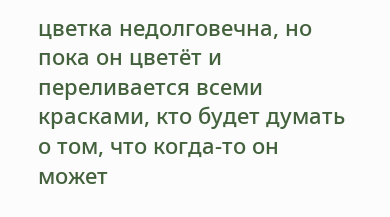цветка недолговечна, но пока он цветёт и переливается всеми красками, кто будет думать о том, что когда-то он может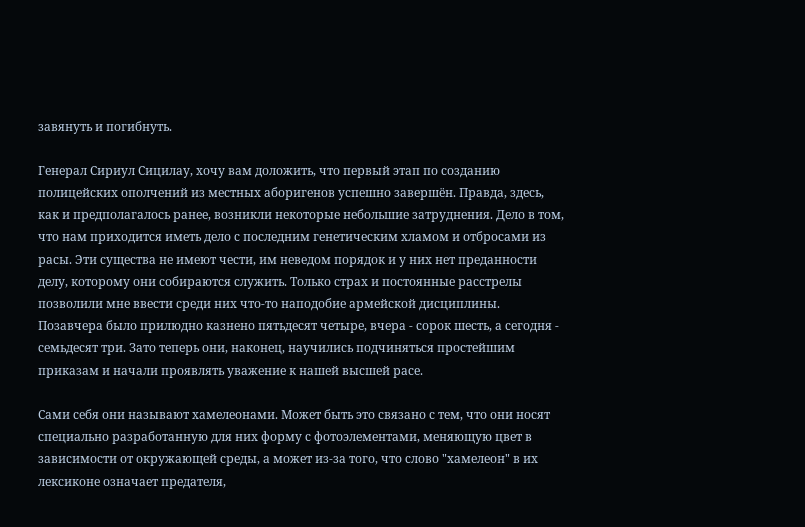завянуть и погибнуть.

Генерал Сириул Сицилау, хочу вам доложить, что первый этап по созданию полицейских ополчений из местных аборигенов успешно завершён. Правда, здесь, как и предполагалось ранее, возникли некоторые небольшие затруднения. Дело в том, что нам приходится иметь дело с последним генетическим хламом и отбросами из расы. Эти существа не имеют чести, им неведом порядок и у них нет преданности делу, которому они собираются служить. Только страх и постоянные расстрелы позволили мне ввести среди них что-то наподобие армейской дисциплины. Позавчера было прилюдно казнено пятьдесят четыре, вчера - сорок шесть, а сегодня - семьдесят три. Зато теперь они, наконец, научились подчиняться простейшим приказам и начали проявлять уважение к нашей высшей расе.

Сами себя они называют хамелеонами. Может быть это связано с тем, что они носят специально разработанную для них форму с фотоэлементами, меняющую цвет в зависимости от окружающей среды, а может из-за того, что слово "хамелеон" в их лексиконе означает предателя,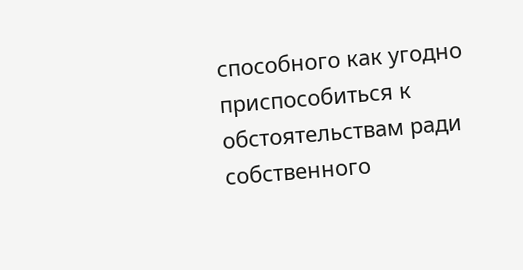способного как угодно приспособиться к обстоятельствам ради собственного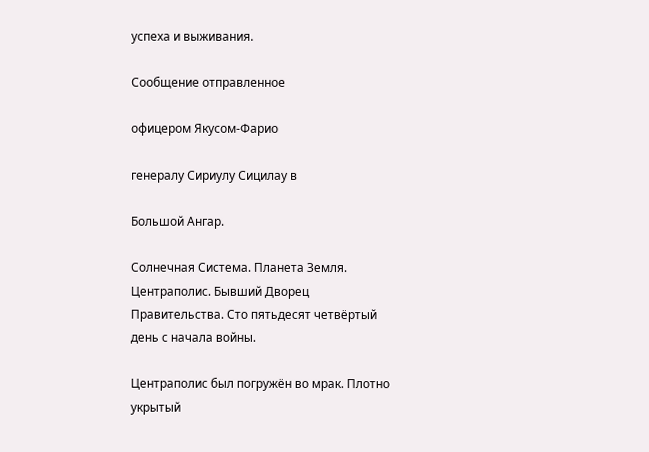успеха и выживания.

Сообщение отправленное

офицером Якусом-Фарио

генералу Сириулу Сицилау в

Большой Ангар.

Солнечная Система. Планета Земля. Центраполис. Бывший Дворец Правительства. Сто пятьдесят четвёртый день с начала войны.

Центраполис был погружён во мрак. Плотно укрытый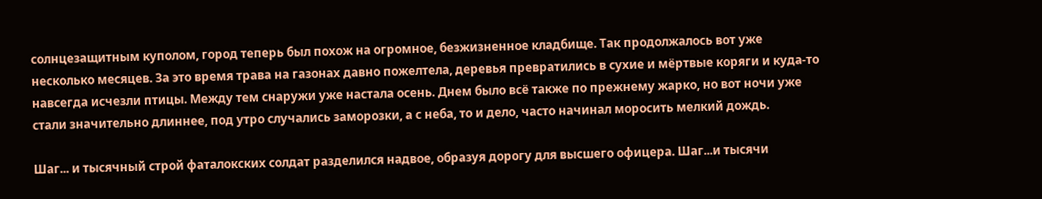солнцезащитным куполом, город теперь был похож на огромное, безжизненное кладбище. Так продолжалось вот уже несколько месяцев. За это время трава на газонах давно пожелтела, деревья превратились в сухие и мёртвые коряги и куда-то навсегда исчезли птицы. Между тем снаружи уже настала осень. Днем было всё также по прежнему жарко, но вот ночи уже стали значительно длиннее, под утро случались заморозки, а с неба, то и дело, часто начинал моросить мелкий дождь.

Шаг... и тысячный строй фаталокских солдат разделился надвое, образуя дорогу для высшего офицера. Шаг...и тысячи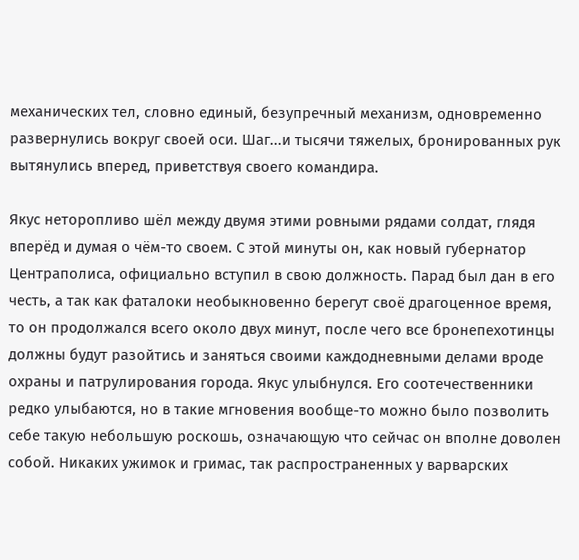механических тел, словно единый, безупречный механизм, одновременно развернулись вокруг своей оси. Шаг...и тысячи тяжелых, бронированных рук вытянулись вперед, приветствуя своего командира.

Якус неторопливо шёл между двумя этими ровными рядами солдат, глядя вперёд и думая о чём-то своем. С этой минуты он, как новый губернатор Центраполиса, официально вступил в свою должность. Парад был дан в его честь, а так как фаталоки необыкновенно берегут своё драгоценное время, то он продолжался всего около двух минут, после чего все бронепехотинцы должны будут разойтись и заняться своими каждодневными делами вроде охраны и патрулирования города. Якус улыбнулся. Его соотечественники редко улыбаются, но в такие мгновения вообще-то можно было позволить себе такую небольшую роскошь, означающую что сейчас он вполне доволен собой. Никаких ужимок и гримас, так распространенных у варварских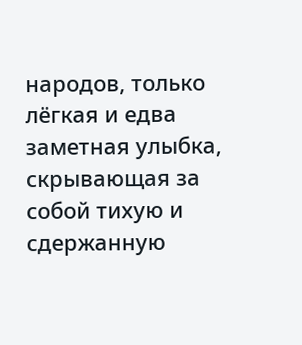народов, только лёгкая и едва заметная улыбка, скрывающая за собой тихую и сдержанную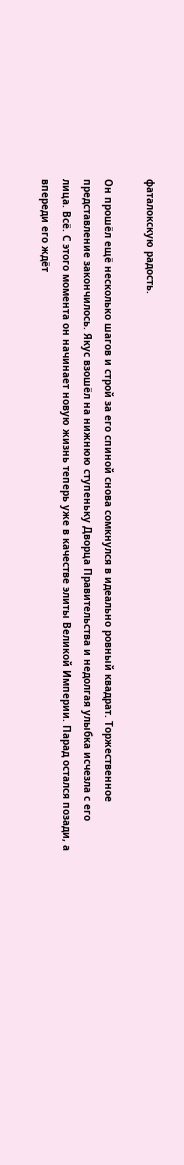фаталокскую радость.

Он прошёл ещё несколько шагов и строй за его спиной снова сомкнулся в идеально ровный квадрат. Торжественное представление закончилось. Якус взошёл на нижнюю ступеньку Дворца Правительства и недолгая улыбка исчезла с его лица. Всё. С этого момента он начинает новую жизнь теперь уже в качестве элиты Великой Империи. Парад остался позади, а впереди его ждёт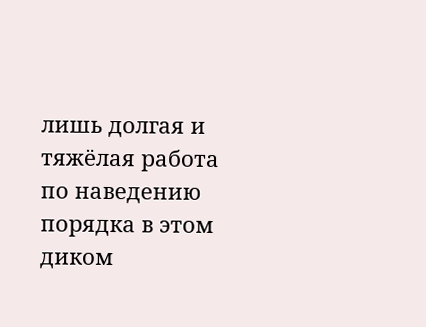лишь долгая и тяжёлая работа по наведению порядка в этом диком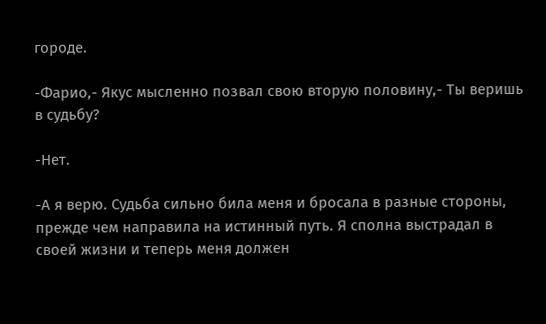городе.

-Фарио,- Якус мысленно позвал свою вторую половину,- Ты веришь в судьбу?

-Нет.

-А я верю. Судьба сильно била меня и бросала в разные стороны, прежде чем направила на истинный путь. Я сполна выстрадал в своей жизни и теперь меня должен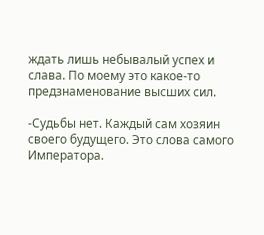ждать лишь небывалый успех и слава. По моему это какое-то предзнаменование высших сил.

-Судьбы нет. Каждый сам хозяин своего будущего. Это слова самого Императора.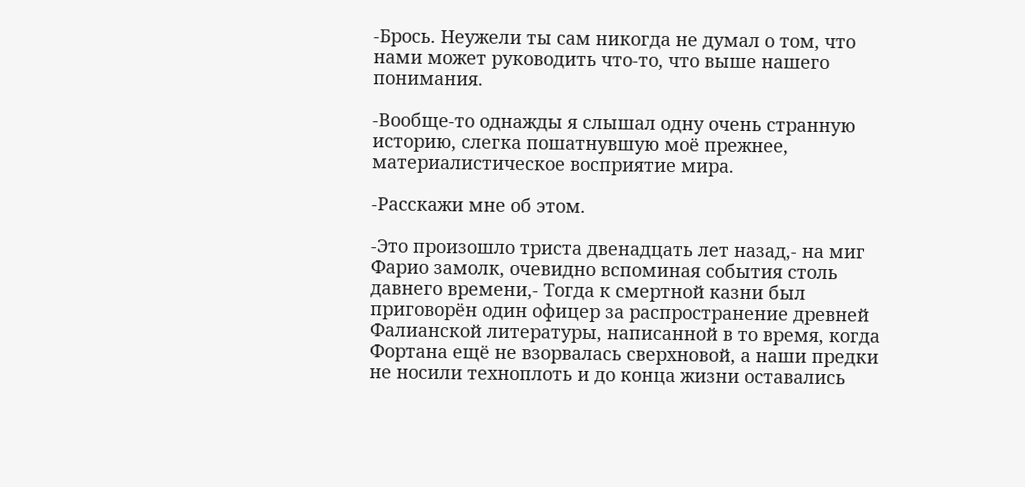-Брось. Неужели ты сам никогда не думал о том, что нами может руководить что-то, что выше нашего понимания.

-Вообще-то однажды я слышал одну очень странную историю, слегка пошатнувшую моё прежнее, материалистическое восприятие мира.

-Расскажи мне об этом.

-Это произошло триста двенадцать лет назад,- на миг Фарио замолк, очевидно вспоминая события столь давнего времени,- Тогда к смертной казни был приговорён один офицер за распространение древней Фалианской литературы, написанной в то время, когда Фортана ещё не взорвалась сверхновой, а наши предки не носили техноплоть и до конца жизни оставались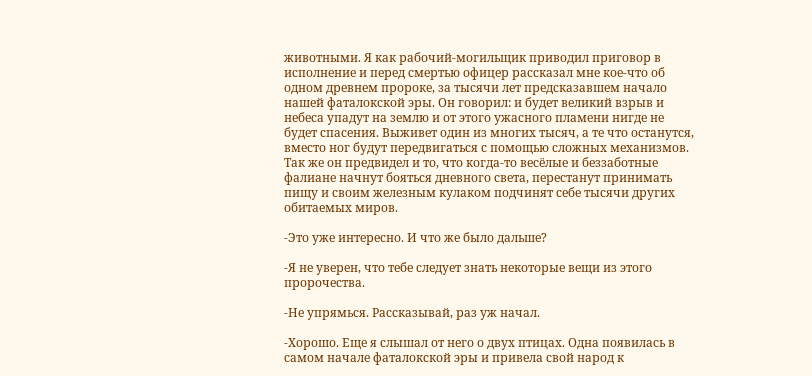животными. Я как рабочий-могильщик приводил приговор в исполнение и перед смертью офицер рассказал мне кое-что об одном древнем пророке, за тысячи лет предсказавшем начало нашей фаталокской эры. Он говорил: и будет великий взрыв и небеса упадут на землю и от этого ужасного пламени нигде не будет спасения. Выживет один из многих тысяч, а те что останутся, вместо ног будут передвигаться с помощью сложных механизмов. Так же он предвидел и то, что когда-то весёлые и беззаботные фалиане начнут бояться дневного света, перестанут принимать пищу и своим железным кулаком подчинят себе тысячи других обитаемых миров.

-Это уже интересно. И что же было дальше?

-Я не уверен, что тебе следует знать некоторые вещи из этого пророчества.

-Не упрямься. Рассказывай, раз уж начал.

-Хорошо. Еще я слышал от него о двух птицах. Одна появилась в самом начале фаталокской эры и привела свой народ к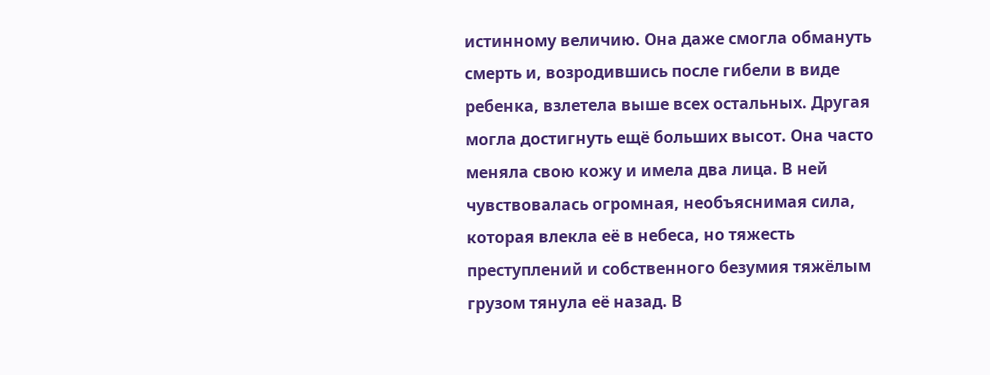истинному величию. Она даже смогла обмануть смерть и, возродившись после гибели в виде ребенка, взлетела выше всех остальных. Другая могла достигнуть ещё больших высот. Она часто меняла свою кожу и имела два лица. В ней чувствовалась огромная, необъяснимая сила, которая влекла её в небеса, но тяжесть преступлений и собственного безумия тяжёлым грузом тянула её назад. В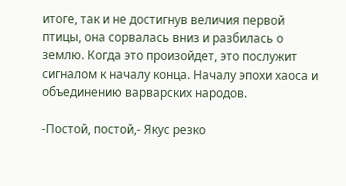итоге, так и не достигнув величия первой птицы, она сорвалась вниз и разбилась о землю. Когда это произойдет, это послужит сигналом к началу конца. Началу эпохи хаоса и объединению варварских народов.

-Постой, постой,- Якус резко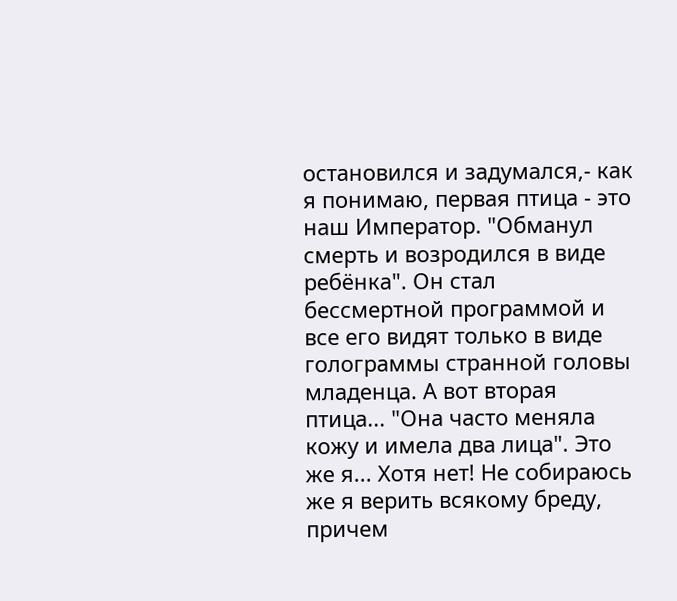остановился и задумался,- как я понимаю, первая птица - это наш Император. "Обманул смерть и возродился в виде ребёнка". Он стал бессмертной программой и все его видят только в виде голограммы странной головы младенца. А вот вторая птица... "Она часто меняла кожу и имела два лица". Это же я... Хотя нет! Не собираюсь же я верить всякому бреду, причем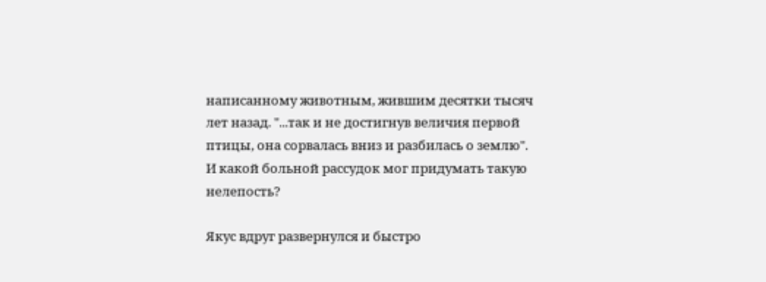написанному животным, жившим десятки тысяч лет назад. "...так и не достигнув величия первой птицы, она сорвалась вниз и разбилась о землю". И какой больной рассудок мог придумать такую нелепость?

Якус вдруг развернулся и быстро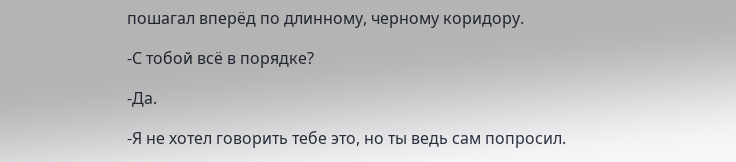пошагал вперёд по длинному, черному коридору.

-С тобой всё в порядке?

-Да.

-Я не хотел говорить тебе это, но ты ведь сам попросил.